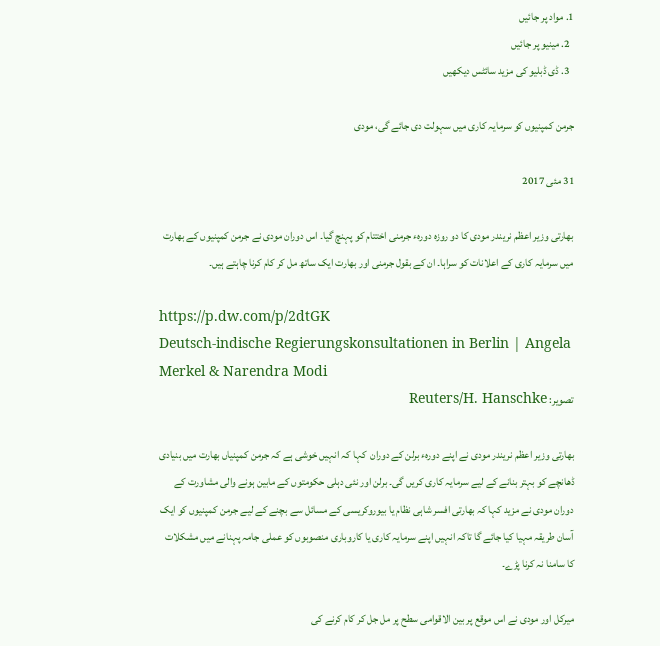1. مواد پر جائیں
  2. مینیو پر جائیں
  3. ڈی ڈبلیو کی مزید سائٹس دیکھیں

جرمن کمپنیوں کو سرمایہ کاری میں سہولت دی جائے گی، مودی

31 مئی 2017

بھارتی وزیر اعظم نریندر مودی کا دو روزہ دورہء جرمنی اختتام کو پہنچ گیا۔ اس دوران مودی نے جرمن کمپنیوں کے بھارت میں سرمایہ کاری کے اعلانات کو سراہا۔ ان کے بقول جرمنی اور بھارت ایک ساتھ مل کر کام کرنا چاہتے ہیں۔

https://p.dw.com/p/2dtGK
Deutsch-indische Regierungskonsultationen in Berlin | Angela Merkel & Narendra Modi
تصویر: Reuters/H. Hanschke

بھارتی وزیر اعظم نریندر مودی نے اپنے دورہء برلن کے دوران  کہا کہ انہیں خوشی ہے کہ جرمن کمپنیاں بھارت میں بنیادی ڈھانچے کو بہتر بنانے کے لیے سرمایہ کاری کریں گی۔ برلن اور نئی دہلی حکومتوں کے مابین ہونے والی مشاورت کے دوران مودی نے مزید کہا کہ بھارتی افسر شاہی نظام یا بیوروکریسی کے مسائل سے بچنے کے لیے جرمن کمپنیوں کو ایک آسان طریقہ مہیا کیا جائے گا تاکہ انہیں اپنے سرمایہ کاری یا کاروباری منصوبوں کو عملی جامہ پہنانے میں مشکلات کا سامنا نہ کرنا پڑے۔

میرکل اور مودی نے اس موقع پر بین الاقوامی سطح پر مل جل کر کام کرنے کی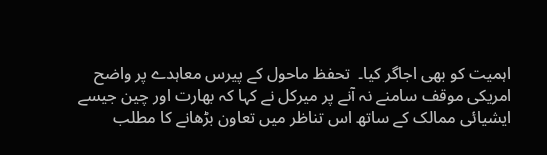اہمیت کو بھی اجاگر کیا۔  تحفظ ماحول کے پیرس معاہدے پر واضح امریکی موقف سامنے نہ آنے پر میرکل نے کہا کہ بھارت اور چین جیسے ایشیائی ممالک کے ساتھ اس تناظر میں تعاون بڑھانے کا مطلب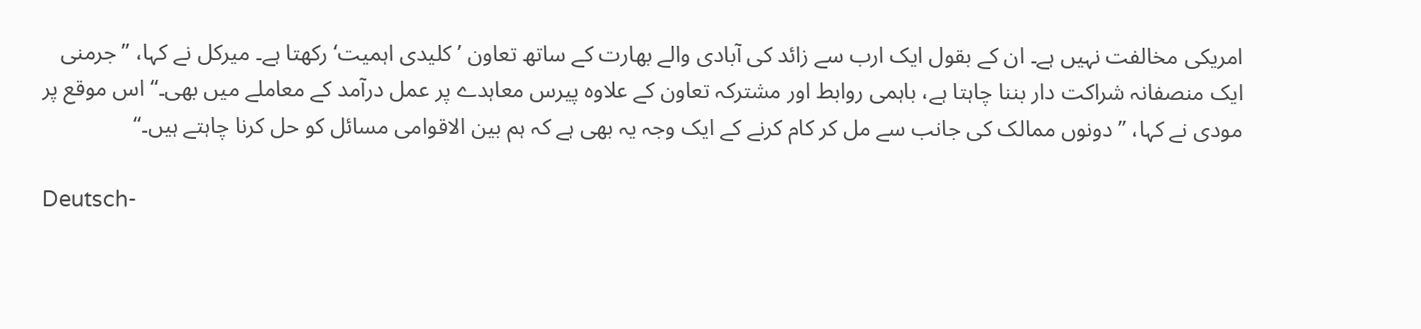امریکی مخالفت نہیں ہے۔ ان کے بقول ایک ارب سے زائد کی آبادی والے بھارت کے ساتھ تعاون ’کلیدی اہمیت‘ رکھتا ہے۔ میرکل نے کہا، ’’جرمنی ایک منصفانہ شراکت دار بننا چاہتا ہے، باہمی روابط اور مشترکہ تعاون کے علاوہ پیرس معاہدے پر عمل درآمد کے معاملے میں بھی۔‘‘ اس موقع پر مودی نے کہا، ’’دونوں ممالک کی جانب سے مل کر کام کرنے کے ایک وجہ یہ بھی ہے کہ ہم بین الاقوامی مسائل کو حل کرنا چاہتے ہیں۔‘‘

Deutsch-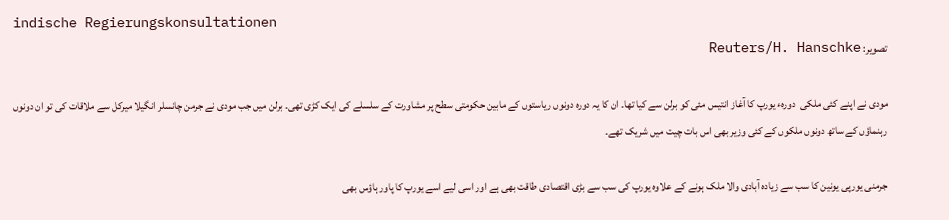indische Regierungskonsultationen
تصویر: Reuters/H. Hanschke

مودی نے اپنے کئی ملکی  دورہء یورپ کا آغاز انتیس مئی کو برلن سے کیا تھا۔ ان کا یہ دورہ دونوں ریاستوں کے مابین حکومتی سطح پر مشاورت کے سلسلے کی ایک کڑی تھی۔ برلن میں جب مودی نے جرمن چانسلر انگیلا میرکل سے ملاقات کی تو ان دونوں رہنماؤں کے ساتھ دونوں ملکوں کے کئی وزیر بھی اس بات چیت میں شریک تھے۔

جرمنی یورپی یونین کا سب سے زیادہ آبادی والا ملک ہونے کے علاوہ یورپ کی سب سے بڑی اقتصادی طاقت بھی ہے اور اسی لیے اسے یورپ کا پاور ہاؤس بھی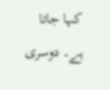کہا جاتا ہے۔ دوسری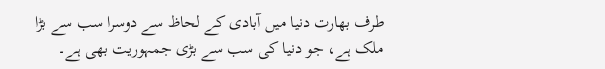طرف بھارت دنیا میں آبادی کے لحاظ سے دوسرا سب سے بڑا ملک ہے، جو دنیا کی سب سے بڑی جمہوریت بھی ہے۔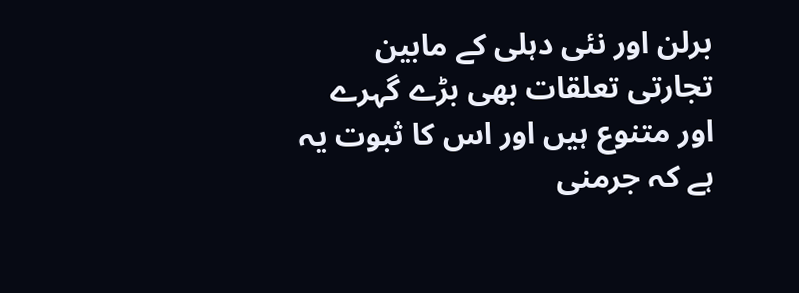برلن اور نئی دہلی کے مابین تجارتی تعلقات بھی بڑے گہرے اور متنوع ہیں اور اس کا ثبوت یہ ہے کہ جرمنی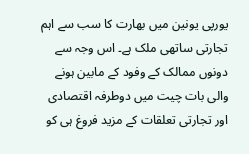یورپی یونین میں بھارت کا سب سے اہم تجارتی ساتھی ملک ہے۔ اس وجہ سے دونوں ممالک کے وفود کے مابین ہونے والی بات چیت میں دوطرفہ اقتصادی اور تجارتی تعلقات کے مزید فروغ ہی کو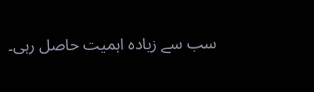سب سے زیادہ اہمیت حاصل رہی۔